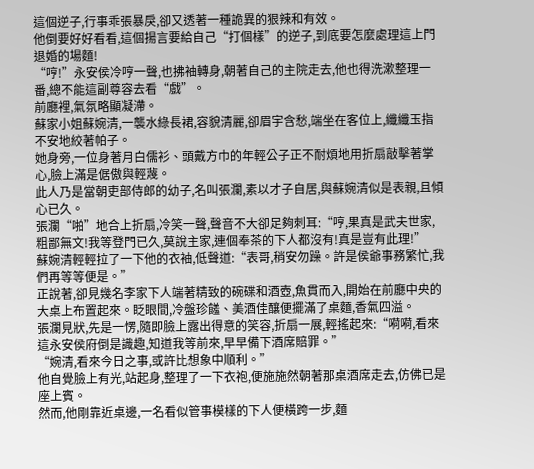這個逆子,行事乖張暴戾,卻又透著一種詭異的狠辣和有效。
他倒要好好看看,這個揚言要給自己“打個樣”的逆子,到底要怎麼處理這上門退婚的場麵!
“哼!”永安侯冷哼一聲,也拂袖轉身,朝著自己的主院走去,他也得洗漱整理一番,總不能這副尊容去看“戲”。
前廳裡,氣氛略顯凝滯。
蘇家小姐蘇婉清,一襲水綠長裙,容貌清麗,卻眉宇含愁,端坐在客位上,纖纖玉指不安地絞著帕子。
她身旁,一位身著月白儒衫、頭戴方巾的年輕公子正不耐煩地用折扇敲擊著掌心,臉上滿是倨傲與輕蔑。
此人乃是當朝吏部侍郎的幼子,名叫張瀾,素以才子自居,與蘇婉清似是表親,且傾心已久。
張瀾“啪”地合上折扇,冷笑一聲,聲音不大卻足夠刺耳:“哼,果真是武夫世家,粗鄙無文!我等登門已久,莫說主家,連個奉茶的下人都沒有!真是豈有此理!”
蘇婉清輕輕拉了一下他的衣袖,低聲道:“表哥,稍安勿躁。許是侯爺事務繁忙,我們再等等便是。”
正說著,卻見幾名李家下人端著精致的碗碟和酒壺,魚貫而入,開始在前廳中央的大桌上布置起來。眨眼間,冷盤珍饈、美酒佳釀便擺滿了桌麵,香氣四溢。
張瀾見狀,先是一愣,隨即臉上露出得意的笑容,折扇一展,輕搖起來:“嗬嗬,看來這永安侯府倒是識趣,知道我等前來,早早備下酒席賠罪。”
“婉清,看來今日之事,或許比想象中順利。”
他自覺臉上有光,站起身,整理了一下衣袍,便施施然朝著那桌酒席走去,仿佛已是座上賓。
然而,他剛靠近桌邊,一名看似管事模樣的下人便橫跨一步,麵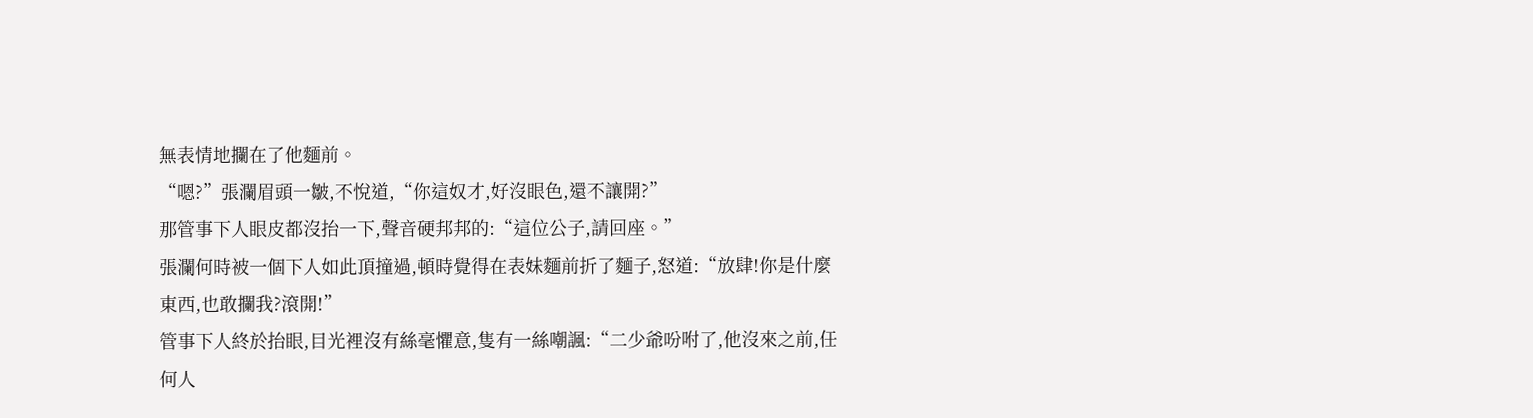無表情地攔在了他麵前。
“嗯?”張瀾眉頭一皺,不悅道,“你這奴才,好沒眼色,還不讓開?”
那管事下人眼皮都沒抬一下,聲音硬邦邦的:“這位公子,請回座。”
張瀾何時被一個下人如此頂撞過,頓時覺得在表妹麵前折了麵子,怒道:“放肆!你是什麼東西,也敢攔我?滾開!”
管事下人終於抬眼,目光裡沒有絲毫懼意,隻有一絲嘲諷:“二少爺吩咐了,他沒來之前,任何人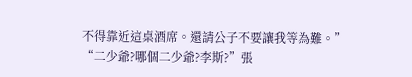不得靠近這桌酒席。還請公子不要讓我等為難。”
“二少爺?哪個二少爺?李斯?”張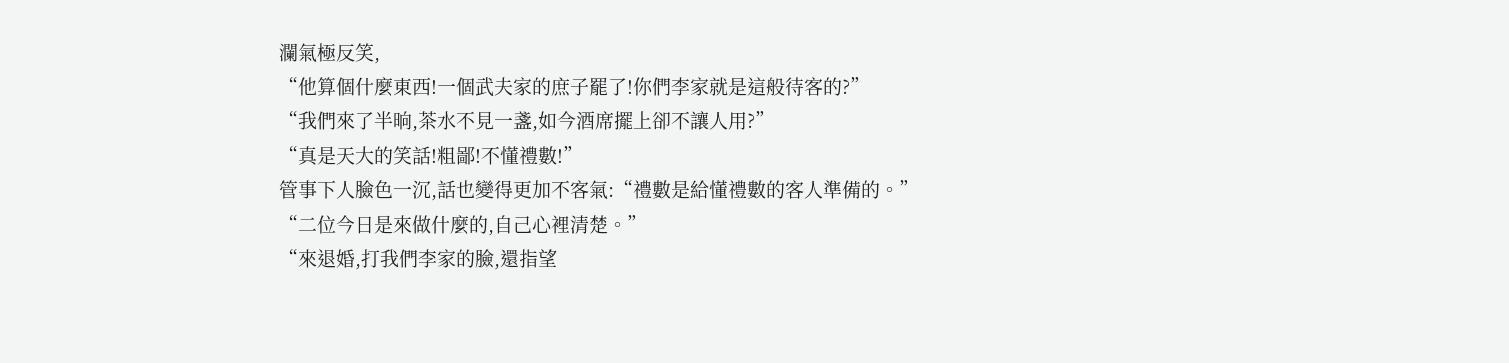瀾氣極反笑,
“他算個什麼東西!一個武夫家的庶子罷了!你們李家就是這般待客的?”
“我們來了半晌,茶水不見一盞,如今酒席擺上卻不讓人用?”
“真是天大的笑話!粗鄙!不懂禮數!”
管事下人臉色一沉,話也變得更加不客氣:“禮數是給懂禮數的客人準備的。”
“二位今日是來做什麼的,自己心裡清楚。”
“來退婚,打我們李家的臉,還指望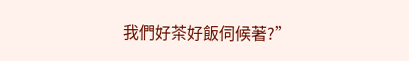我們好茶好飯伺候著?”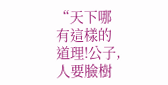“天下哪有這樣的道理!公子,人要臉樹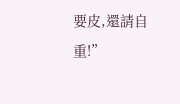要皮,還請自重!”